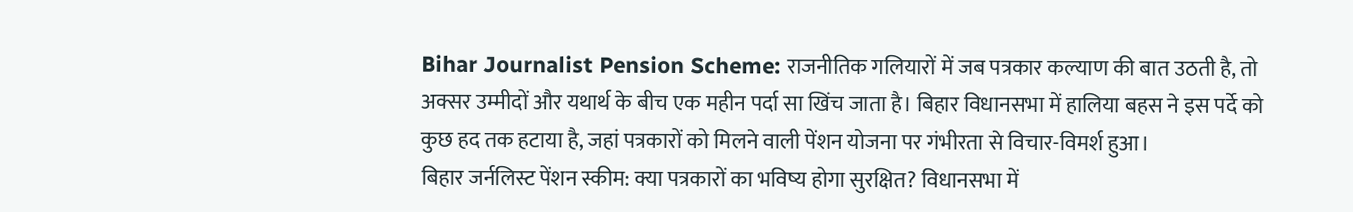Bihar Journalist Pension Scheme: राजनीतिक गलियारों में जब पत्रकार कल्याण की बात उठती है, तो अक्सर उम्मीदों और यथार्थ के बीच एक महीन पर्दा सा खिंच जाता है। बिहार विधानसभा में हालिया बहस ने इस पर्दे को कुछ हद तक हटाया है, जहां पत्रकारों को मिलने वाली पेंशन योजना पर गंभीरता से विचार-विमर्श हुआ।
बिहार जर्नलिस्ट पेंशन स्कीम: क्या पत्रकारों का भविष्य होगा सुरक्षित? विधानसभा में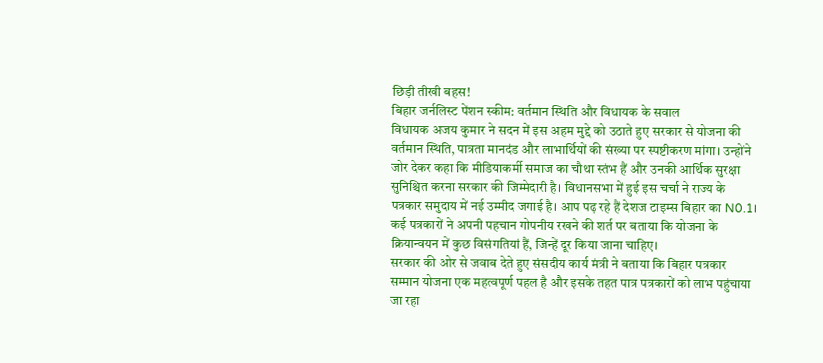छिड़ी तीखी बहस!
बिहार जर्नलिस्ट पेंशन स्कीम: वर्तमान स्थिति और विधायक के सवाल
विधायक अजय कुमार ने सदन में इस अहम मुद्दे को उठाते हुए सरकार से योजना की वर्तमान स्थिति, पात्रता मानदंड और लाभार्थियों की संख्या पर स्पष्टीकरण मांगा। उन्होंने जोर देकर कहा कि मीडियाकर्मी समाज का चौथा स्तंभ हैं और उनकी आर्थिक सुरक्षा सुनिश्चित करना सरकार की जिम्मेदारी है। विधानसभा में हुई इस चर्चा ने राज्य के पत्रकार समुदाय में नई उम्मीद जगाई है। आप पढ़ रहे हैं देशज टाइम्स बिहार का N0.1। कई पत्रकारों ने अपनी पहचान गोपनीय रखने की शर्त पर बताया कि योजना के क्रियान्वयन में कुछ विसंगतियां हैं, जिन्हें दूर किया जाना चाहिए।
सरकार की ओर से जवाब देते हुए संसदीय कार्य मंत्री ने बताया कि बिहार पत्रकार सम्मान योजना एक महत्वपूर्ण पहल है और इसके तहत पात्र पत्रकारों को लाभ पहुंचाया जा रहा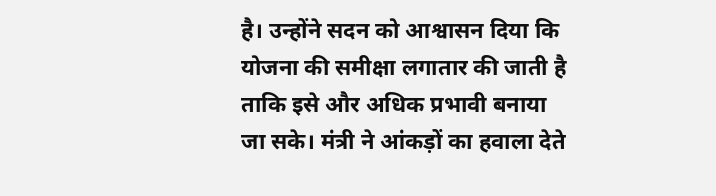है। उन्होंने सदन को आश्वासन दिया कि योजना की समीक्षा लगातार की जाती है ताकि इसे और अधिक प्रभावी बनाया जा सके। मंत्री ने आंकड़ों का हवाला देते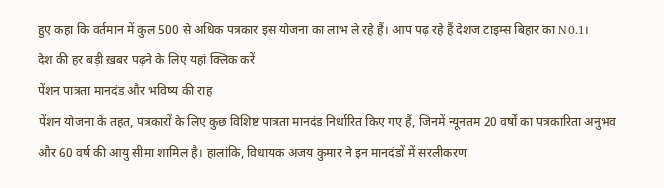हुए कहा कि वर्तमान में कुल 500 से अधिक पत्रकार इस योजना का लाभ ले रहे हैं। आप पढ़ रहे हैं देशज टाइम्स बिहार का N0.1।
देश की हर बड़ी ख़बर पढ़ने के लिए यहां क्लिक करें
पेंशन पात्रता मानदंड और भविष्य की राह
पेंशन योजना के तहत, पत्रकारों के लिए कुछ विशिष्ट पात्रता मानदंड निर्धारित किए गए हैं, जिनमें न्यूनतम 20 वर्षों का पत्रकारिता अनुभव और 60 वर्ष की आयु सीमा शामिल है। हालांकि, विधायक अजय कुमार ने इन मानदंडों में सरलीकरण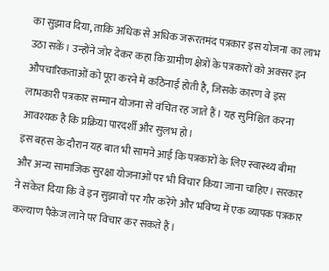का सुझाव दिया, ताकि अधिक से अधिक जरूरतमंद पत्रकार इस योजना का लाभ उठा सकें। उन्होंने जोर देकर कहा कि ग्रामीण क्षेत्रों के पत्रकारों को अक्सर इन औपचारिकताओं को पूरा करने में कठिनाई होती है, जिसके कारण वे इस लाभकारी पत्रकार सम्मान योजना से वंचित रह जाते हैं। यह सुनिश्चित करना आवश्यक है कि प्रक्रिया पारदर्शी और सुलभ हो।
इस बहस के दौरान यह बात भी सामने आई कि पत्रकारों के लिए स्वास्थ्य बीमा और अन्य सामाजिक सुरक्षा योजनाओं पर भी विचार किया जाना चाहिए। सरकार ने संकेत दिया कि वे इन सुझावों पर गौर करेंगे और भविष्य में एक व्यापक पत्रकार कल्याण पैकेज लाने पर विचार कर सकते हैं।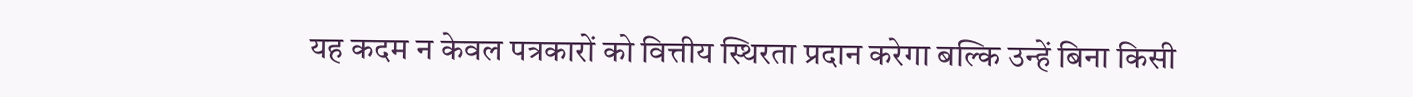यह कदम न केवल पत्रकारों को वित्तीय स्थिरता प्रदान करेगा बल्कि उन्हें बिना किसी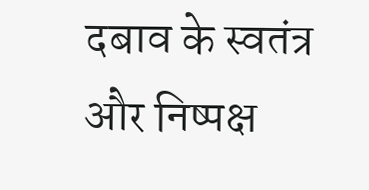दबाव के स्वतंत्र और निष्पक्ष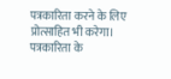पत्रकारिता करने के लिए प्रोत्साहित भी करेगा। पत्रकारिता के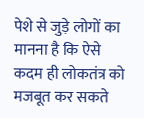पेशे से जुड़े लोगों का मानना है कि ऐसे कदम ही लोकतंत्र को मजबूत कर सकते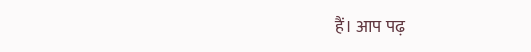हैं। आप पढ़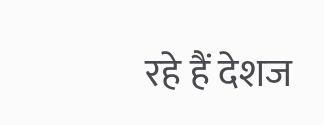रहे हैं देशज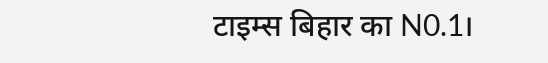टाइम्स बिहार का N0.1।